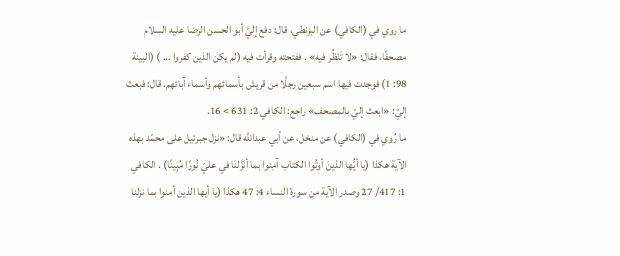ما روي في (الكافي) عن البزنطي، قال: دفع إليَّ أبو الحسن الرضا عليه السلام مصحفًا، فقال: «لا تَنْظُر فيه» . ففتحته وقرأت فيه (لم يكن الذين كفروا ... ) (البينة 98: 1) فوجدت فيها اسم سبعين رجلًا من قريش بأسمائهم وأسماء آبائهم. قال: فبعث إليّ: «ابعث إليّ بالمصحف» راجع: الكافي 2: 631 > 16.
ما رُوي في (الكافي) عن منخل، عن أبي عبدالله قال: «نزل جبرئيل على محمّد بهذه الآية هكذا (يا أيُّها الذينَ أوتُوا الكتاب آمِنوا بما أنَزَّلنَا في عليّ نُورًا مُبِينًا) . الكافي 1: 417/ 27 وصدر الآية من سورة النساء 4: 47 هكذا (يا أيها الذين أمنوا بما نزلنا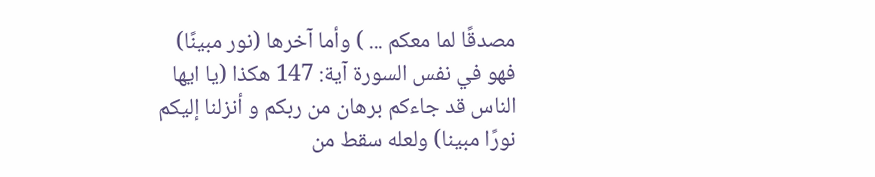مصدقًا لما معكم ... ) وأما آخرها (نور مبينًا) فهو في نفس السورة آية: 147 هكذا (يا ايها الناس قد جاءكم برهان من ربكم و أنزلنا إليكم نورًا مبينا) ولعله سقط من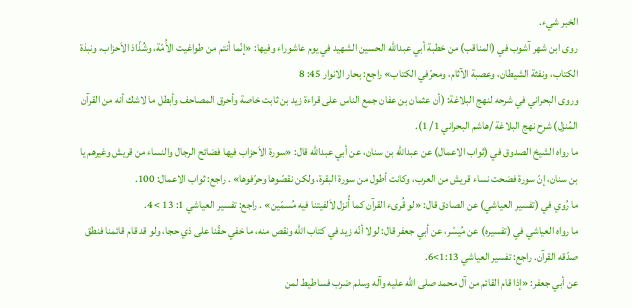الخبر شيء.
روى ابن شهر آشوب في (المناقب) من خطبة أبي عبدالله الحسين الشهيد في يوم عاشوراء وفيها: «إنّما أنتم من طواغيت الاَُمّة، وشُذّاذ الاَحزاب، ونبذة الكتاب، ونفثة الشيطان، وعصبة الآثام، ومحرّفي الكتاب» راجع: بحار الانوار 45: 8
وروى البحراني في شرحه لنهج البلاغة: (أن عثمان بن عفان جمع الناس على قراءة زيد بن ثابت خاصة وأحرق المصاحف وأبطل ما لاشك أنه من القرآن المُنزل) شرح نهج البلاغة /هاشم البحراني 1/ 1).
ما رواه الشيخ الصدوق في (ثواب الاعمال) عن عبدالله بن سنان، عن أبي عبدالله قال: «سورة الاَحزاب فيها فضائح الرجال والنساء من قريش وغيرهم يا بن سنان، إنّ سورة فضحت نساء قريش من العرب، وكانت أطول من سورة البقرة، ولكن نقصّوها وحرّفوها» . راجع: ثواب الاعمال: 100.
ما رُوي في (تفسير العياشي) عن الصادق قال: «لو قُرىء القرآن كما أُنزل لاَلفيتنا فيه مُسمّين» . راجع: تفسير العياشي 1: 13 > 4.
ما رواه العياشي في (تفسيره) عن مُيسّر، عن أبي جعفر قال: لولا أنّه زيد في كتاب الله ونقص منه، ما خفي حقّنا على ذي حجا، ولو قد قام قائمنا فنطق صدّقه القرآن. راجع: تفسير العياشي 1:13>6.
عن أبي جعفر: «إذا قام القائم من آل محمد صلى الله عليه وآله وسلم ضرب فساطيط لمن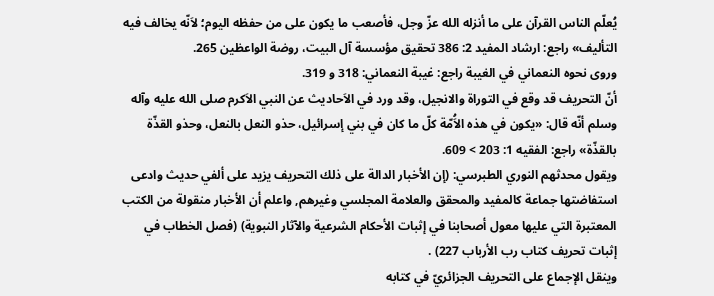يُعلّم الناس القرآن على ما أنزله الله عزّ وجل، فأصعب ما يكون على من حفظه اليوم؛ لاَنّه يخالف فيه التأليف» راجع: ارشاد المفيد 2: 386 تحقيق مؤسسة آل البيت، روضة الواعظين 265.
وروى نحوه النعماني في الغيبة راجع: غيبة النعماني: 318 و 319.
أنّ التحريف قد وقع في التوراة والانجيل، وقد ورد في الاَحاديث عن النبي الاَكرم صلى الله عليه وآله وسلم أنّه قال: «يكون في هذه الاَُمّة كلّ ما كان في بني إسرائيل، حذو النعل بالنعل، وحذو القذّة بالقذّة» راجع: الفقيه 1: 203 > 609.
ويقول محدثهم النوري الطبرسي: (إن الأخبار الدالة على ذلك التحريف يزيد على ألفي حديث وادعى استفاضتها جماعة كالمفيد والمحقق والعلامة المجلسي وغيرهم, واعلم أن الأخبار منقولة من الكتب المعتبرة التي عليها معول أصحابنا في إثبات الأحكام الشرعية والآثار النبوية) (فصل الخطاب في إثبات تحريف كتاب رب الأرباب 227) .
وينقل الإجماع على التحريف الجزائريّ في كتابه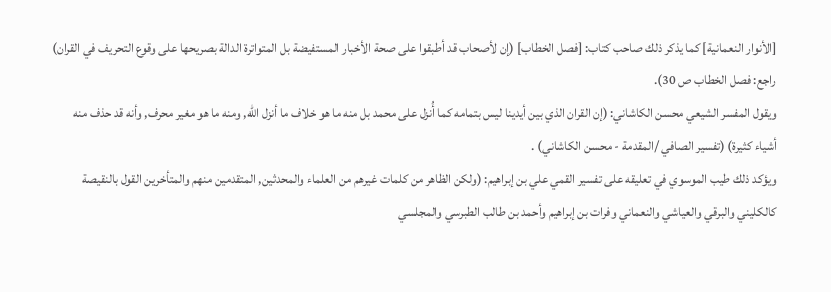[الأنوار النعمانية] كما يذكر ذلك صاحب كتاب: [فصل الخطاب] (إن لأصحاب قد أطبقوا على صحة الأخبار المستفيضة بل المتواترة الدالة بصريحها على وقوع التحريف في القران) راجع: فصل الخطاب ص 30).
ويقول المفسر الشيعي محسن الكاشاني: (إن القران الذي بين أيدينا ليس بتمامه كما أُنزل على محمد بل منه ما هو خلاف ما أنزل الله, ومنه ما هو مغير محرف, وأنه قد حذف منه أشياء كثيرة) (تفسير الصافي /المقدمة - محسن الكاشاني) .
ويؤكد ذلك طيب الموسوي في تعليقه على تفسير القمي علي بن إبراهيم: (ولكن الظاهر من كلمات غيرهم من العلماء والمحدثين, المتقدمين منهم والمتأخرين القول بالنقيصة كالكليني والبرقي والعياشي والنعماني وفرات بن إبراهيم وأحمد بن طالب الطبرسي والمجلسي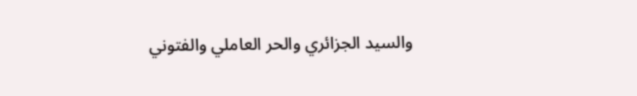والسيد الجزائري والحر العاملي والفتوني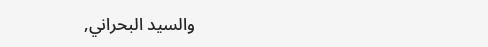والسيد البحراني,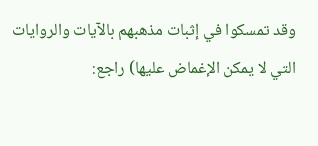وقد تمسكوا في إثبات مذهبهم بالآيات والروايات التي لا يمكن الإغماض عليها) راجع: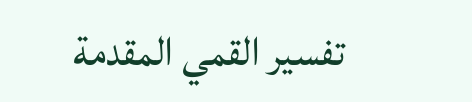تفسير القمي المقدمة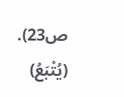ص23).
(يُتْبَعُ)